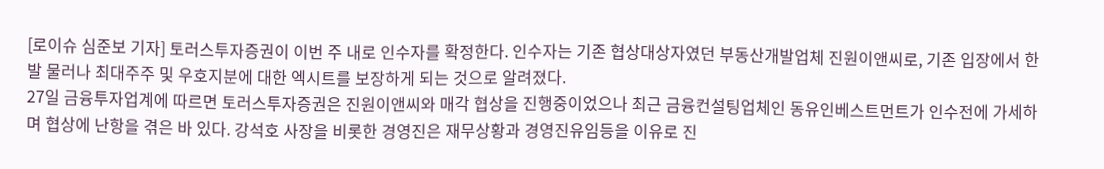[로이슈 심준보 기자] 토러스투자증권이 이번 주 내로 인수자를 확정한다. 인수자는 기존 협상대상자였던 부동산개발업체 진원이앤씨로, 기존 입장에서 한 발 물러나 최대주주 및 우호지분에 대한 엑시트를 보장하게 되는 것으로 알려졌다.
27일 금융투자업계에 따르면 토러스투자증권은 진원이앤씨와 매각 협상을 진행중이었으나 최근 금융컨설팅업체인 동유인베스트먼트가 인수전에 가세하며 협상에 난항을 겪은 바 있다. 강석호 사장을 비롯한 경영진은 재무상황과 경영진유임등을 이유로 진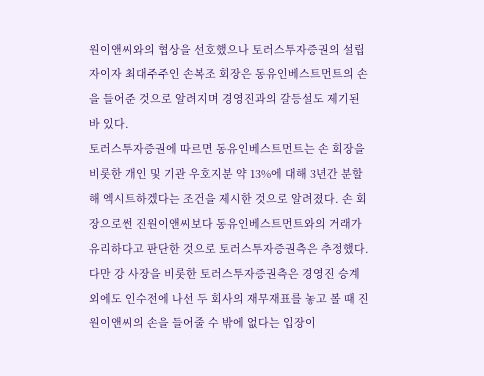원이앤씨와의 협상을 선호했으나 토러스투자증권의 설립자이자 최대주주인 손복조 회장은 동유인베스트먼트의 손을 들어준 것으로 알려지며 경영진과의 갈등설도 제기된 바 있다.
토러스투자증권에 따르면 동유인베스트먼트는 손 회장을 비롯한 개인 및 기관 우호지분 약 13%에 대해 3년간 분할해 엑시트하겠다는 조건을 제시한 것으로 알려졌다. 손 회장으로썬 진원이앤씨보다 동유인베스트먼트와의 거래가 유리하다고 판단한 것으로 토러스투자증권측은 추정했다.
다만 강 사장을 비롯한 토러스투자증권측은 경영진 승계 외에도 인수전에 나선 두 회사의 재무재표를 놓고 볼 때 진원이앤씨의 손을 들어줄 수 밖에 없다는 입장이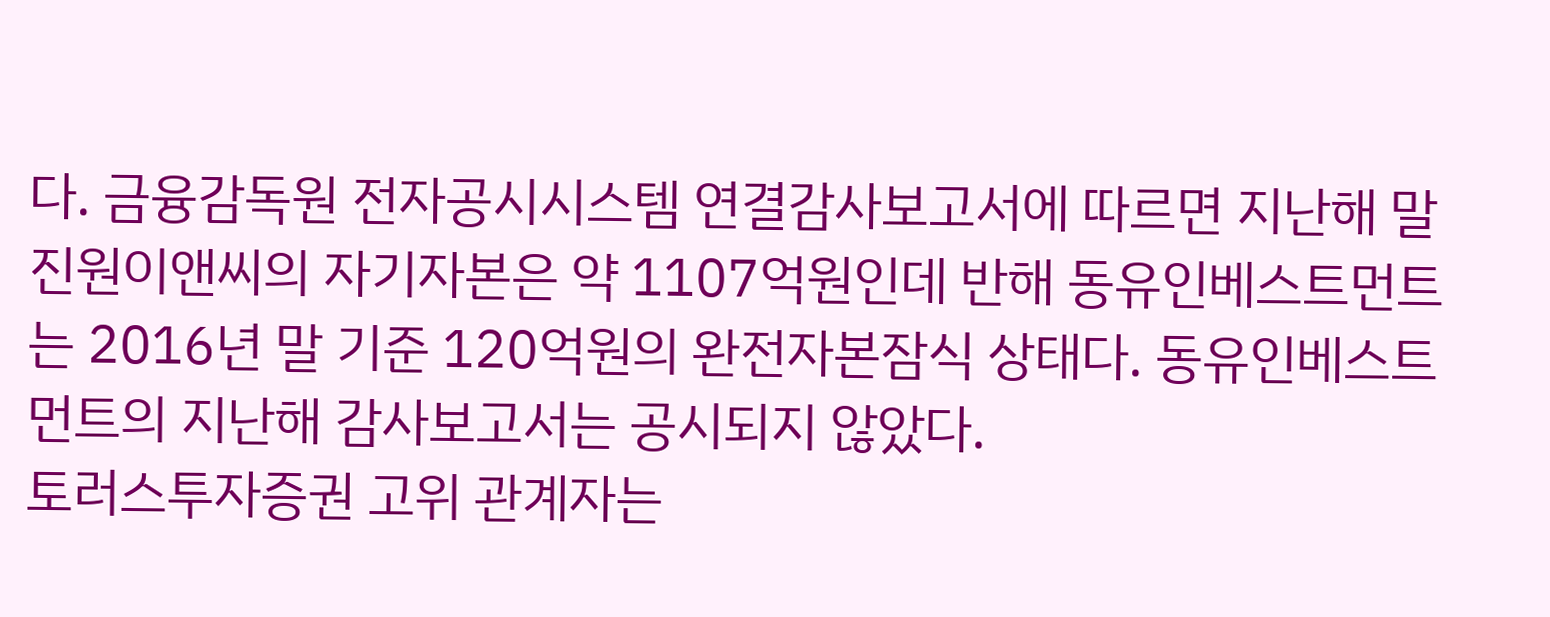다. 금융감독원 전자공시시스템 연결감사보고서에 따르면 지난해 말 진원이앤씨의 자기자본은 약 1107억원인데 반해 동유인베스트먼트는 2016년 말 기준 120억원의 완전자본잠식 상태다. 동유인베스트먼트의 지난해 감사보고서는 공시되지 않았다.
토러스투자증권 고위 관계자는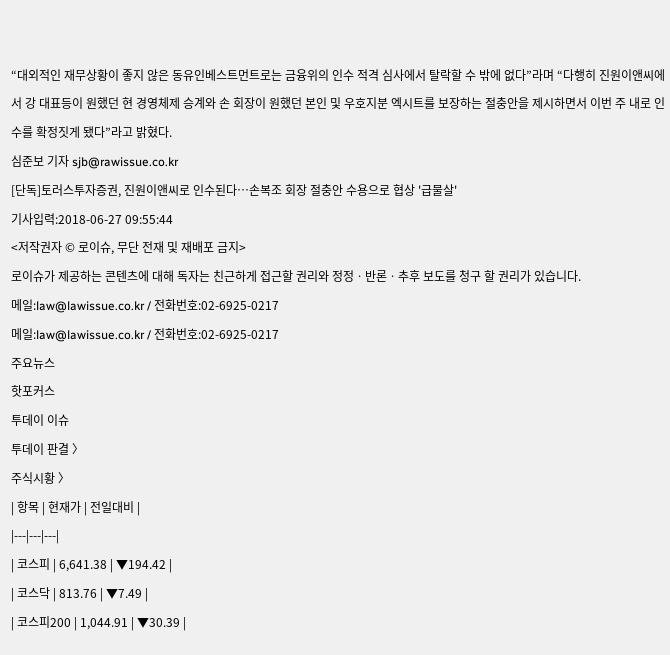“대외적인 재무상황이 좋지 않은 동유인베스트먼트로는 금융위의 인수 적격 심사에서 탈락할 수 밖에 없다”라며 “다행히 진원이앤씨에서 강 대표등이 원했던 현 경영체제 승계와 손 회장이 원했던 본인 및 우호지분 엑시트를 보장하는 절충안을 제시하면서 이번 주 내로 인수를 확정짓게 됐다”라고 밝혔다.
심준보 기자 sjb@rawissue.co.kr
[단독]토러스투자증권, 진원이앤씨로 인수된다…손복조 회장 절충안 수용으로 협상 '급물살'
기사입력:2018-06-27 09:55:44
<저작권자 © 로이슈, 무단 전재 및 재배포 금지>
로이슈가 제공하는 콘텐츠에 대해 독자는 친근하게 접근할 권리와 정정ㆍ반론ㆍ추후 보도를 청구 할 권리가 있습니다.
메일:law@lawissue.co.kr / 전화번호:02-6925-0217
메일:law@lawissue.co.kr / 전화번호:02-6925-0217
주요뉴스
핫포커스
투데이 이슈
투데이 판결 〉
주식시황 〉
| 항목 | 현재가 | 전일대비 |
|---|---|---|
| 코스피 | 6,641.38 | ▼194.42 |
| 코스닥 | 813.76 | ▼7.49 |
| 코스피200 | 1,044.91 | ▼30.39 |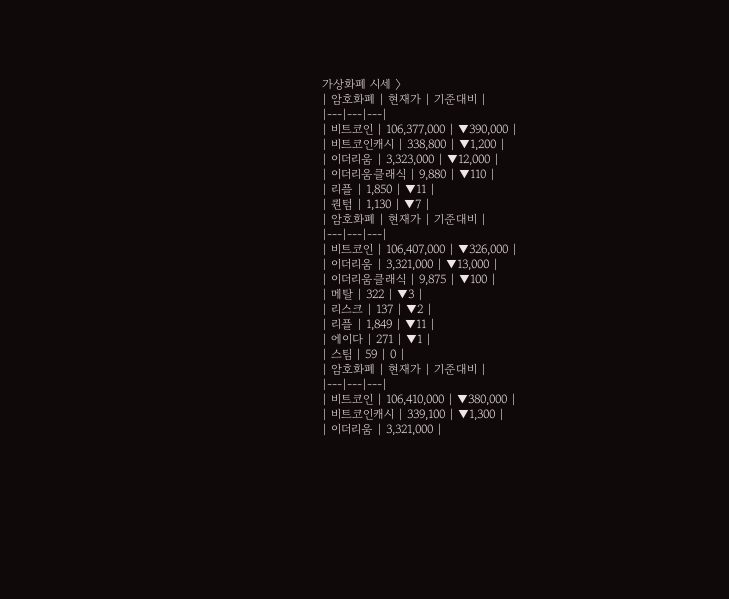가상화폐 시세 〉
| 암호화폐 | 현재가 | 기준대비 |
|---|---|---|
| 비트코인 | 106,377,000 | ▼390,000 |
| 비트코인캐시 | 338,800 | ▼1,200 |
| 이더리움 | 3,323,000 | ▼12,000 |
| 이더리움클래식 | 9,880 | ▼110 |
| 리플 | 1,850 | ▼11 |
| 퀀텀 | 1,130 | ▼7 |
| 암호화폐 | 현재가 | 기준대비 |
|---|---|---|
| 비트코인 | 106,407,000 | ▼326,000 |
| 이더리움 | 3,321,000 | ▼13,000 |
| 이더리움클래식 | 9,875 | ▼100 |
| 메탈 | 322 | ▼3 |
| 리스크 | 137 | ▼2 |
| 리플 | 1,849 | ▼11 |
| 에이다 | 271 | ▼1 |
| 스팀 | 59 | 0 |
| 암호화폐 | 현재가 | 기준대비 |
|---|---|---|
| 비트코인 | 106,410,000 | ▼380,000 |
| 비트코인캐시 | 339,100 | ▼1,300 |
| 이더리움 | 3,321,000 |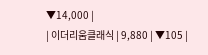▼14,000 |
| 이더리움클래식 | 9,880 | ▼105 |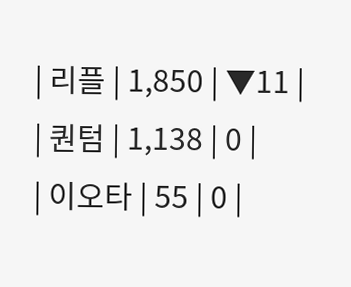| 리플 | 1,850 | ▼11 |
| 퀀텀 | 1,138 | 0 |
| 이오타 | 55 | 0 |